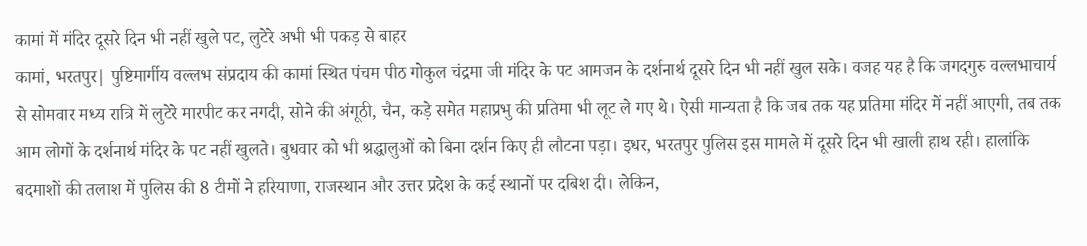कामां में मंदिर दूसरे दिन भी नहीं खुले पट, लुटेरे अभी भी पकड़ से बाहर
कामां, भरतपुर| पुष्टिमार्गीय वल्लभ संप्रदाय की कामां स्थित पंचम पीठ गोकुल चंद्रमा जी मंदिर के पट आमजन के दर्शनार्थ दूसरे दिन भी नहीं खुल सके। वजह यह है कि जगदगुरु वल्लभाचार्य से सोमवार मध्य रात्रि में लुटेरे मारपीट कर नगदी, सोने की अंगूठी, चैन, कड़े समेत महाप्रभु की प्रतिमा भी लूट ले गए थे। ऐसी मान्यता है कि जब तक यह प्रतिमा मंदिर में नहीं आएगी, तब तक आम लोगों के दर्शनार्थ मंदिर के पट नहीं खुलते। बुधवार को भी श्रद्धालुओं को बिना दर्शन किए ही लौटना पड़ा। इधर, भरतपुर पुलिस इस मामले में दूसरे दिन भी खाली हाथ रही। हालांकि बदमाशों की तलाश में पुलिस की 8 टीमों ने हरियाणा, राजस्थान और उत्तर प्रदेश के कई स्थानों पर दबिश दी। लेकिन,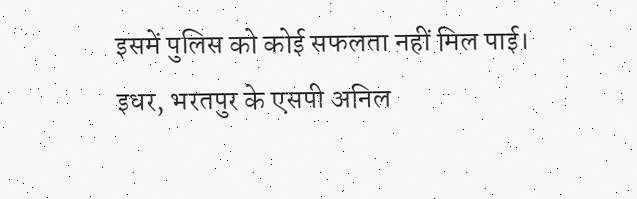इसमें पुलिस को कोई सफलता नहीं मिल पाई।
इधर, भरतपुर के एसपी अनिल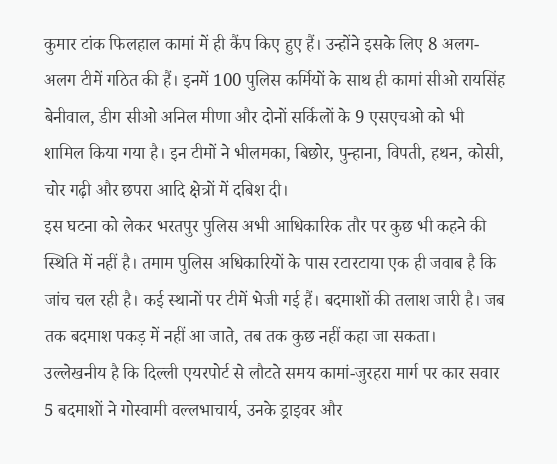कुमार टांक फिलहाल कामां में ही कैंप किए हुए हैं। उन्होंने इसके लिए 8 अलग-अलग टीमें गठित की हैं। इनमें 100 पुलिस कर्मियों के साथ ही कामां सीओ रायसिंह बेनीवाल, डीग सीओ अनिल मीणा और दोनों सर्किलों के 9 एसएचओ को भी शामिल किया गया है। इन टीमों ने भीलमका, बिछोर, पुन्हाना, विपती, हथन, कोसी, चोर गढ़ी और छपरा आदि क्षेत्रों में दबिश दी।
इस घटना को लेकर भरतपुर पुलिस अभी आधिकारिक तौर पर कुछ भी कहने की स्थिति में नहीं है। तमाम पुलिस अधिकारियों के पास रटारटाया एक ही जवाब है कि जांच चल रही है। कई स्थानों पर टीमें भेजी गई हैं। बदमाशों की तलाश जारी है। जब तक बदमाश पकड़ में नहीं आ जाते, तब तक कुछ नहीं कहा जा सकता।
उल्लेखनीय है कि दिल्ली एयरपोर्ट से लौटते समय कामां-जुरहरा मार्ग पर कार सवार 5 बदमाशों ने गोस्वामी वल्लभाचार्य, उनके ड्राइवर और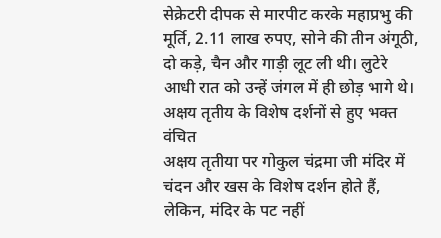सेक्रेटरी दीपक से मारपीट करके महाप्रभु की मूर्ति, 2.11 लाख रुपए, सोने की तीन अंगूठी, दो कड़े, चैन और गाड़ी लूट ली थी। लुटेरे आधी रात को उन्हें जंगल में ही छोड़ भागे थे।
अक्षय तृतीय के विशेष दर्शनों से हुए भक्त वंचित
अक्षय तृतीया पर गोकुल चंद्रमा जी मंदिर में चंदन और खस के विशेष दर्शन होते हैं, लेकिन, मंदिर के पट नहीं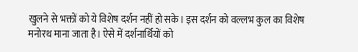खुलने से भक्तों को ये विशेष दर्शन नहीं हो सके। इस दर्शन को वल्लभ कुल का विशेष मनोरथ माना जाता है। ऐसे में दर्शनार्थियों को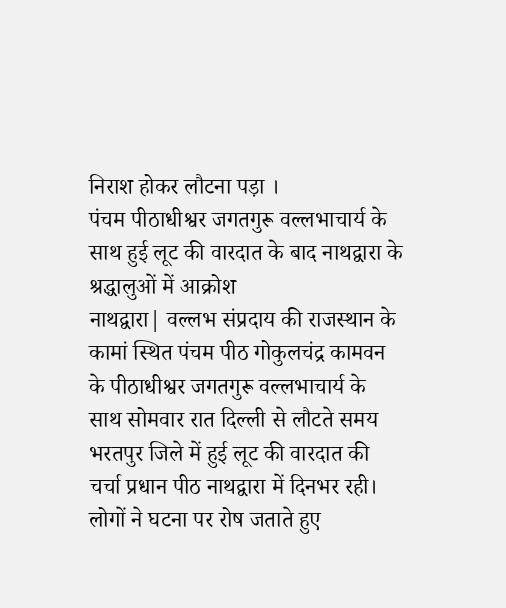निराश होकर लौटना पड़ा ।
पंचम पीठाधीश्वर जगतगुरू वल्लभाचार्य के साथ हुई लूट की वारदात के बाद नाथद्वारा के श्रद्धालुओं में आक्रोश
नाथद्वारा| वल्लभ संप्रदाय की राजस्थान के कामां स्थित पंचम पीठ गोकुलचंद्र कामवन के पीठाधीश्वर जगतगुरू वल्लभाचार्य के साथ सोमवार रात दिल्ली से लौटते समय भरतपुर जिले में हुई लूट की वारदात की चर्चा प्रधान पीठ नाथद्वारा में दिनभर रही। लोगों ने घटना पर रोष जताते हुए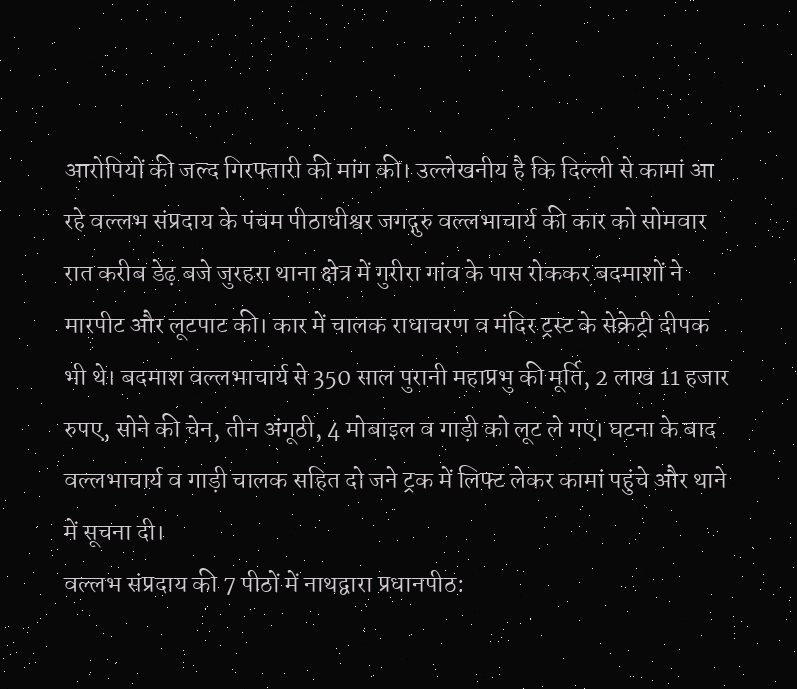आरोपियों की जल्द गिरफ्तारी की मांग की। उल्लेखनीय है कि दिल्ली से कामां आ रहे वल्लभ संप्रदाय के पंचम पीठाधीश्वर जगद्गुरु वल्लभाचार्य की कार को सोमवार रात करीब डेढ़ बजे जुरहरा थाना क्षेत्र में गुरीरा गांव के पास रोककर बदमाशों ने मारपीट और लूटपाट की। कार में चालक राधाचरण व मंदिर ट्रस्ट के सेक्रेट्री दीपक भी थे। बदमाश वल्लभाचार्य से 350 साल पुरानी महाप्रभु की मूर्ति, 2 लाख 11 हजार रुपए, सोने की चेन, तीन अंगूठी, 4 मोबाइल व गाड़ी को लूट ले गए। घटना के बाद वल्लभाचार्य व गाड़ी चालक सहित दो जने ट्रक में लिफ्ट लेकर कामां पहुंचे और थाने में सूचना दी।
वल्लभ संप्रदाय की 7 पीठों में नाथद्वारा प्रधानपीठ: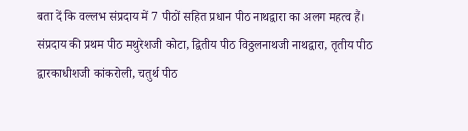बता दें कि वल्लभ संप्रदाय में 7 पीठों सहित प्रधान पीठ नाथद्वारा का अलग महत्व हैं। संप्रदाय की प्रथम पीठ मथुरेशजी कोटा, द्वितीय पीठ विठ्ठलनाथजी नाथद्वारा, तृतीय पीठ द्वारकाधीशजी कांकरोली, चतुर्थ पीठ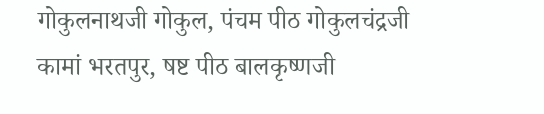गोकुलनाथजी गोकुल, पंचम पीठ गोकुलचंद्रजी कामां भरतपुर, षष्ट पीठ बालकृष्णजी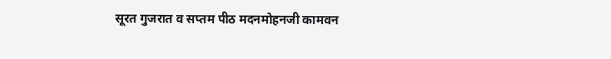सूरत गुजरात व सप्तम पीठ मदनमोहनजी कामवन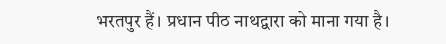भरतपुर हैं। प्रधान पीठ नाथद्वारा को माना गया है।